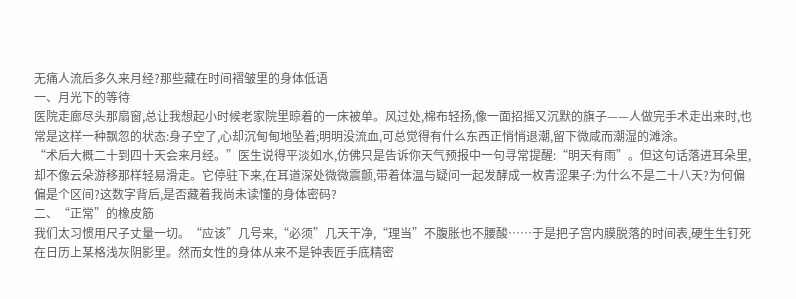无痛人流后多久来月经?那些藏在时间褶皱里的身体低语
一、月光下的等待
医院走廊尽头那扇窗,总让我想起小时候老家院里晾着的一床被单。风过处,棉布轻扬,像一面招摇又沉默的旗子——人做完手术走出来时,也常是这样一种飘忽的状态:身子空了,心却沉甸甸地坠着;明明没流血,可总觉得有什么东西正悄悄退潮,留下微咸而潮湿的滩涂。
“术后大概二十到四十天会来月经。”医生说得平淡如水,仿佛只是告诉你天气预报中一句寻常提醒:“明天有雨”。但这句话落进耳朵里,却不像云朵游移那样轻易滑走。它停驻下来,在耳道深处微微震颤,带着体温与疑问一起发酵成一枚青涩果子:为什么不是二十八天?为何偏偏是个区间?这数字背后,是否藏着我尚未读懂的身体密码?
二、“正常”的橡皮筋
我们太习惯用尺子丈量一切。“应该”几号来,“必须”几天干净,“理当”不腹胀也不腰酸……于是把子宫内膜脱落的时间表,硬生生钉死在日历上某格浅灰阴影里。然而女性的身体从来不是钟表匠手底精密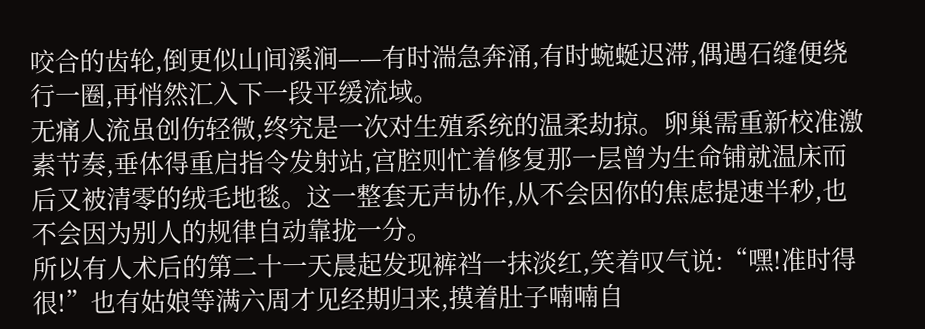咬合的齿轮,倒更似山间溪涧——有时湍急奔涌,有时蜿蜒迟滞,偶遇石缝便绕行一圈,再悄然汇入下一段平缓流域。
无痛人流虽创伤轻微,终究是一次对生殖系统的温柔劫掠。卵巢需重新校准激素节奏,垂体得重启指令发射站,宫腔则忙着修复那一层曾为生命铺就温床而后又被清零的绒毛地毯。这一整套无声协作,从不会因你的焦虑提速半秒,也不会因为别人的规律自动靠拢一分。
所以有人术后的第二十一天晨起发现裤裆一抹淡红,笑着叹气说:“嘿!准时得很!”也有姑娘等满六周才见经期归来,摸着肚子喃喃自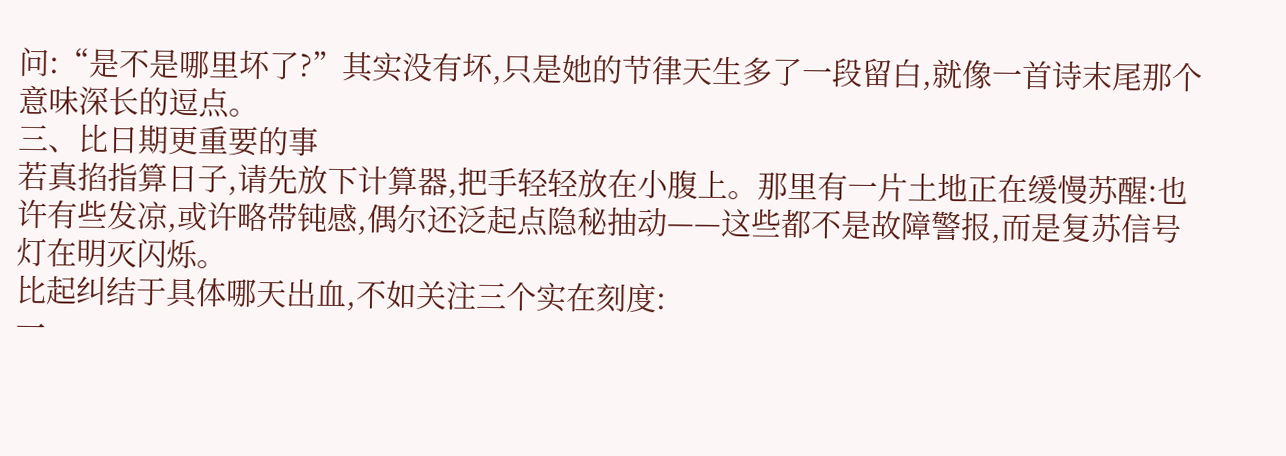问:“是不是哪里坏了?”其实没有坏,只是她的节律天生多了一段留白,就像一首诗末尾那个意味深长的逗点。
三、比日期更重要的事
若真掐指算日子,请先放下计算器,把手轻轻放在小腹上。那里有一片土地正在缓慢苏醒:也许有些发凉,或许略带钝感,偶尔还泛起点隐秘抽动——这些都不是故障警报,而是复苏信号灯在明灭闪烁。
比起纠结于具体哪天出血,不如关注三个实在刻度:
一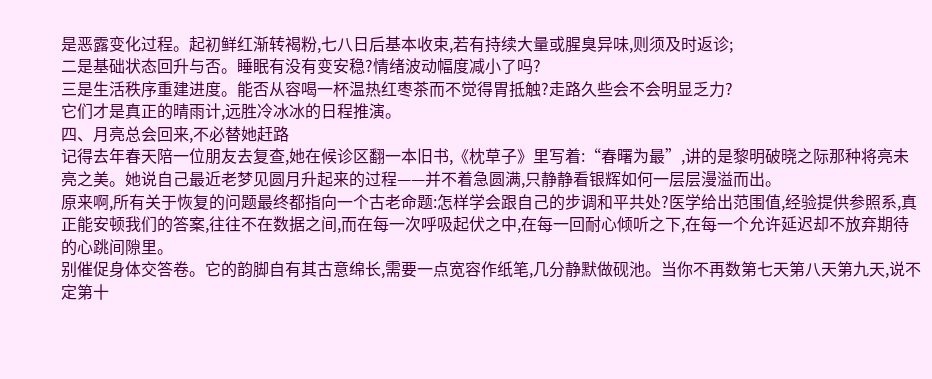是恶露变化过程。起初鲜红渐转褐粉,七八日后基本收束,若有持续大量或腥臭异味,则须及时返诊;
二是基础状态回升与否。睡眠有没有变安稳?情绪波动幅度减小了吗?
三是生活秩序重建进度。能否从容喝一杯温热红枣茶而不觉得胃抵触?走路久些会不会明显乏力?
它们才是真正的晴雨计,远胜冷冰冰的日程推演。
四、月亮总会回来,不必替她赶路
记得去年春天陪一位朋友去复查,她在候诊区翻一本旧书,《枕草子》里写着:“春曙为最”,讲的是黎明破晓之际那种将亮未亮之美。她说自己最近老梦见圆月升起来的过程——并不着急圆满,只静静看银辉如何一层层漫溢而出。
原来啊,所有关于恢复的问题最终都指向一个古老命题:怎样学会跟自己的步调和平共处?医学给出范围值,经验提供参照系,真正能安顿我们的答案,往往不在数据之间,而在每一次呼吸起伏之中,在每一回耐心倾听之下,在每一个允许延迟却不放弃期待的心跳间隙里。
别催促身体交答卷。它的韵脚自有其古意绵长,需要一点宽容作纸笔,几分静默做砚池。当你不再数第七天第八天第九天,说不定第十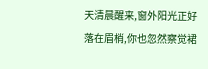天清晨醒来,窗外阳光正好落在眉梢,你也忽然察觉裙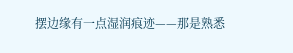摆边缘有一点湿润痕迹——那是熟悉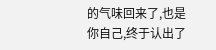的气味回来了,也是你自己,终于认出了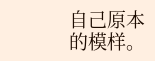自己原本的模样。